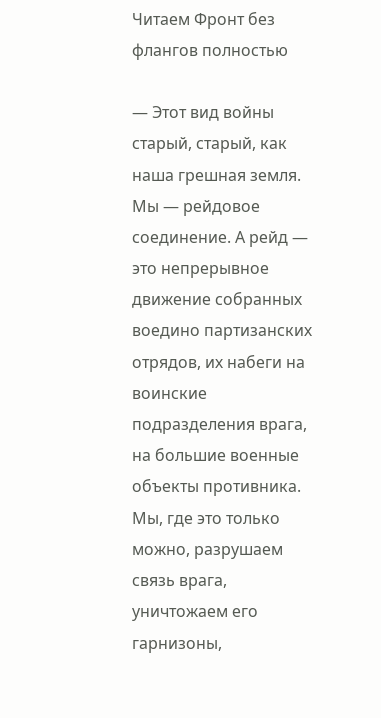Читаем Фронт без флангов полностью

— Этот вид войны старый, старый, как наша грешная земля. Мы — рейдовое соединение. А рейд — это непрерывное движение собранных воедино партизанских отрядов, их набеги на воинские подразделения врага, на большие военные объекты противника. Мы, где это только можно, разрушаем связь врага, уничтожаем его гарнизоны,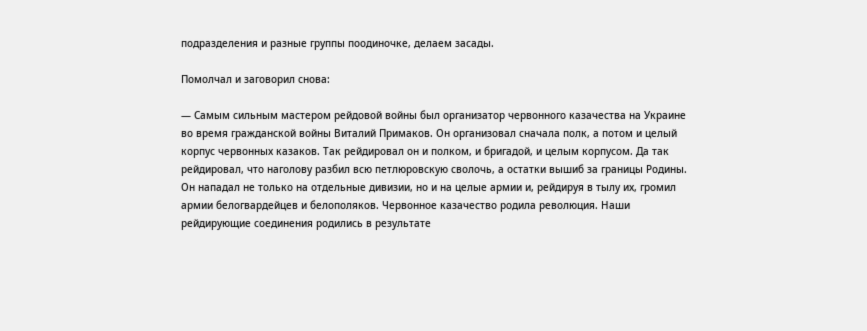подразделения и разные группы поодиночке, делаем засады.

Помолчал и заговорил снова:

— Самым сильным мастером рейдовой войны был организатор червонного казачества на Украине во время гражданской войны Виталий Примаков. Он организовал сначала полк, а потом и целый корпус червонных казаков. Так рейдировал он и полком, и бригадой, и целым корпусом. Да так рейдировал, что наголову разбил всю петлюровскую сволочь, а остатки вышиб за границы Родины. Он нападал не только на отдельные дивизии, но и на целые армии и, рейдируя в тылу их, громил армии белогвардейцев и белополяков. Червонное казачество родила революция. Наши рейдирующие соединения родились в результате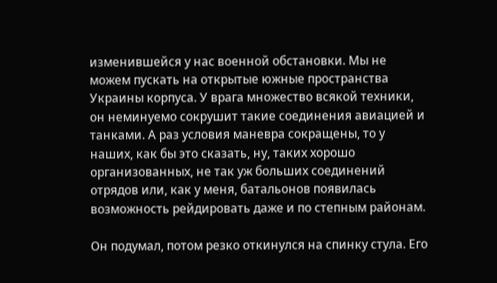изменившейся у нас военной обстановки. Мы не можем пускать на открытые южные пространства Украины корпуса. У врага множество всякой техники, он неминуемо сокрушит такие соединения авиацией и танками. А раз условия маневра сокращены, то у наших, как бы это сказать, ну, таких хорошо организованных, не так уж больших соединений отрядов или, как у меня, батальонов появилась возможность рейдировать даже и по степным районам.

Он подумал, потом резко откинулся на спинку стула. Его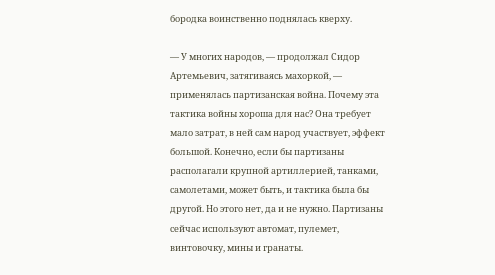бородка воинственно поднялась кверху.

— У многих народов, — продолжал Сидор Артемьевич, затягиваясь махоркой, — применялась партизанская война. Почему эта тактика войны хороша для нас? Она требует мало затрат, в ней сам народ участвует, эффект большой. Конечно, если бы партизаны располагали крупной артиллерией, танками, самолетами, может быть, и тактика была бы другой. Но этого нет, да и не нужно. Партизаны сейчас используют автомат, пулемет, винтовочку, мины и гранаты.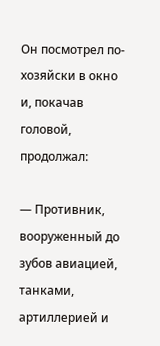Он посмотрел по-хозяйски в окно и, покачав головой, продолжал:

— Противник, вооруженный до зубов авиацией, танками, артиллерией и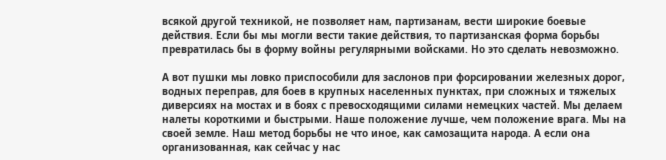всякой другой техникой, не позволяет нам, партизанам, вести широкие боевые действия. Если бы мы могли вести такие действия, то партизанская форма борьбы превратилась бы в форму войны регулярными войсками. Но это сделать невозможно.

А вот пушки мы ловко приспособили для заслонов при форсировании железных дорог, водных переправ, для боев в крупных населенных пунктах, при сложных и тяжелых диверсиях на мостах и в боях с превосходящими силами немецких частей. Мы делаем налеты короткими и быстрыми. Наше положение лучше, чем положение врага. Мы на своей земле. Наш метод борьбы не что иное, как самозащита народа. А если она организованная, как сейчас у нас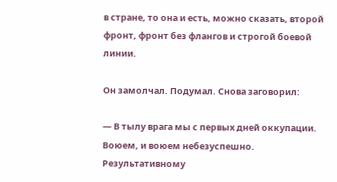в стране, то она и есть, можно сказать, второй фронт, фронт без флангов и строгой боевой линии.

Он замолчал. Подумал. Снова заговорил:

— В тылу врага мы с первых дней оккупации. Воюем, и воюем небезуспешно. Результативному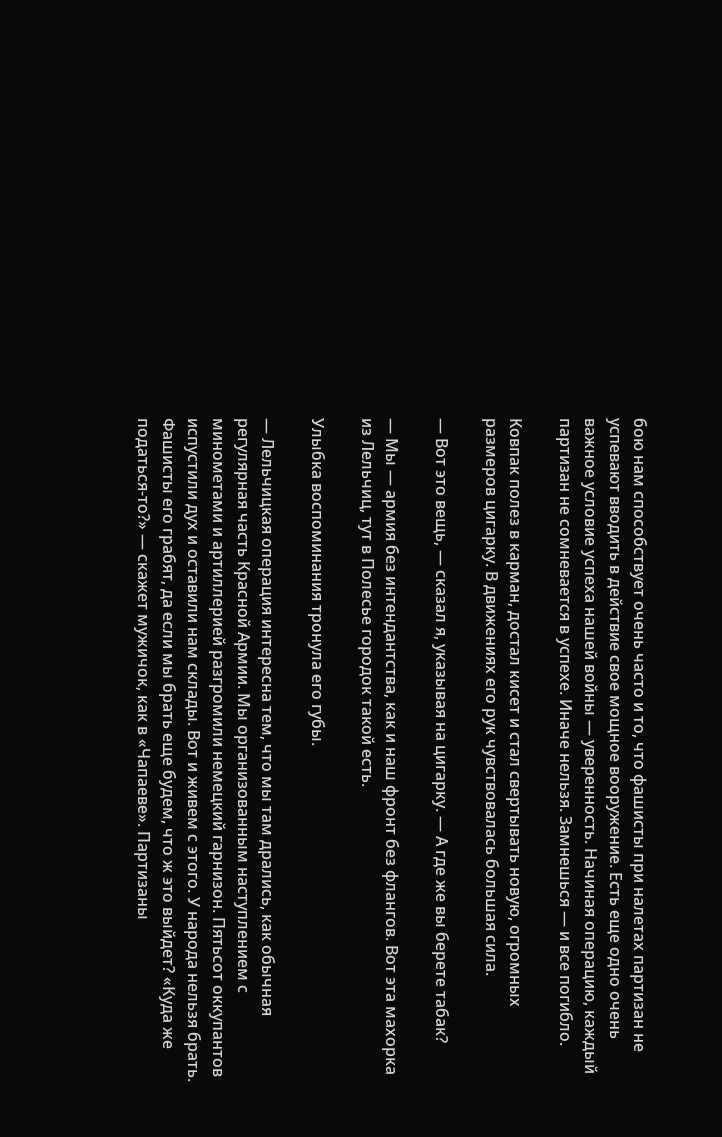бою нам способствует очень часто и то, что фашисты при налетах партизан не успевают вводить в действие свое мощное вооружение. Есть еще одно очень важное условие успеха нашей войны — уверенность. Начиная операцию, каждый партизан не сомневается в успехе. Иначе нельзя. Замнешься — и все погибло.

Ковпак полез в карман, достал кисет и стал свертывать новую, огромных размеров цигарку. В движениях его рук чувствовалась большая сила.

— Вот это вещь, — сказал я, указывая на цигарку. — А где же вы берете табак?

— Мы — армия без интендантства, как и наш фронт без флангов. Вот эта махорка из Лельчиц, тут в Полесье городок такой есть.

Улыбка воспоминания тронула его губы.

— Лельчицкая операция интересна тем, что мы там дрались, как обычная регулярная часть Красной Армии. Мы организованным наступлением с минометами и артиллерией разгромили немецкий гарнизон. Пятьсот оккупантов испустили дух и оставили нам склады. Вот и живем с этого. У народа нельзя брать. Фашисты его грабят, да если мы брать еще будем, что ж это выйдет? «Куда же податься-то?» — скажет мужичок, как в «Чапаеве». Партизаны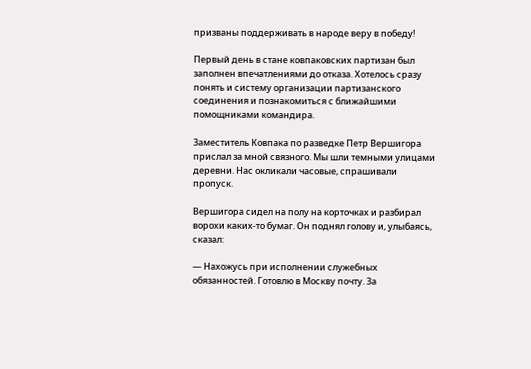призваны поддерживать в народе веру в победу!

Первый день в стане ковпаковских партизан был заполнен впечатлениями до отказа. Хотелось сразу понять и систему организации партизанского соединения и познакомиться с ближайшими помощниками командира.

Заместитель Ковпака по разведке Петр Вершигора прислал за мной связного. Мы шли темными улицами деревни. Нас окликали часовые, спрашивали пропуск.

Вершигора сидел на полу на корточках и разбирал ворохи каких-то бумаг. Он поднял голову и, улыбаясь, сказал:

— Нахожусь при исполнении служебных обязанностей. Готовлю в Москву почту. За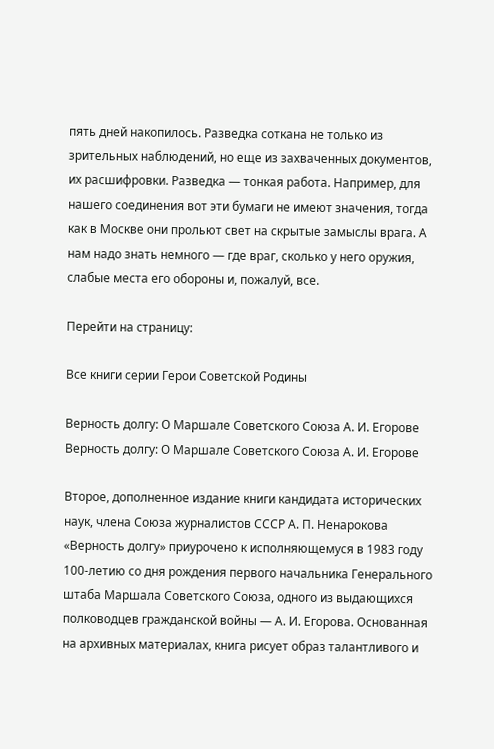пять дней накопилось. Разведка соткана не только из зрительных наблюдений, но еще из захваченных документов, их расшифровки. Разведка — тонкая работа. Например, для нашего соединения вот эти бумаги не имеют значения, тогда как в Москве они прольют свет на скрытые замыслы врага. А нам надо знать немного — где враг, сколько у него оружия, слабые места его обороны и, пожалуй, все.

Перейти на страницу:

Все книги серии Герои Советской Родины

Верность долгу: О Маршале Советского Союза А. И. Егорове
Верность долгу: О Маршале Советского Союза А. И. Егорове

Второе, дополненное издание книги кандидата исторических наук, члена Союза журналистов СССР А. П. Ненарокова «Верность долгу» приурочено к исполняющемуся в 1983 году 100‑летию со дня рождения первого начальника Генерального штаба Маршала Советского Союза, одного из выдающихся полководцев гражданской войны — А. И. Егорова. Основанная на архивных материалах, книга рисует образ талантливого и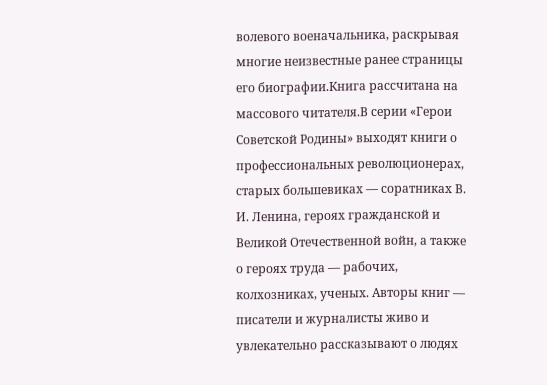волевого военачальника, раскрывая многие неизвестные ранее страницы его биографии.Книга рассчитана на массового читателя.В серии «Герои Советской Родины» выходят книги о профессиональных революционерах, старых большевиках — соратниках В. И. Ленина, героях гражданской и Великой Отечественной войн, а также о героях труда — рабочих, колхозниках, ученых. Авторы книг — писатели и журналисты живо и увлекательно рассказывают о людях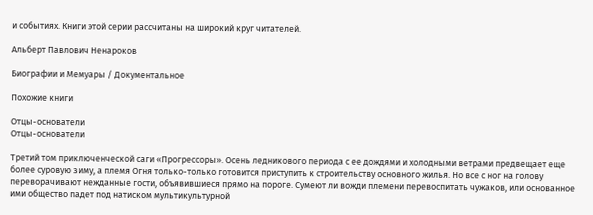и событиях. Книги этой серии рассчитаны на широкий круг читателей.

Альберт Павлович Ненароков

Биографии и Мемуары / Документальное

Похожие книги

Отцы-основатели
Отцы-основатели

Третий том приключенческой саги «Прогрессоры». Осень ледникового периода с ее дождями и холодными ветрами предвещает еще более суровую зиму, а племя Огня только-только готовится приступить к строительству основного жилья. Но все с ног на голову переворачивают нежданные гости, объявившиеся прямо на пороге. Сумеют ли вожди племени перевоспитать чужаков, или основанное ими общество падет под натиском мультикультурной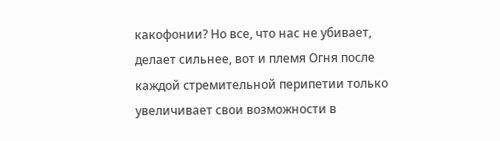какофонии? Но все, что нас не убивает, делает сильнее, вот и племя Огня после каждой стремительной перипетии только увеличивает свои возможности в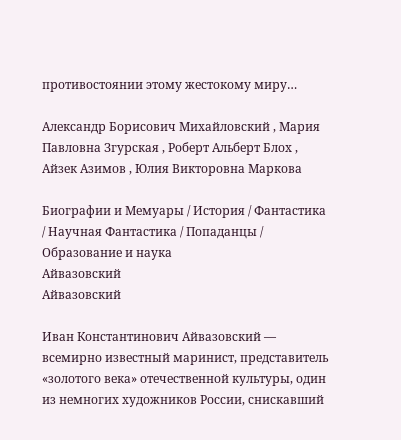противостоянии этому жестокому миру…

Александр Борисович Михайловский , Мария Павловна Згурская , Роберт Альберт Блох , Айзек Азимов , Юлия Викторовна Маркова

Биографии и Мемуары / История / Фантастика / Научная Фантастика / Попаданцы / Образование и наука
Айвазовский
Айвазовский

Иван Константинович Айвазовский — всемирно известный маринист, представитель «золотого века» отечественной культуры, один из немногих художников России, снискавший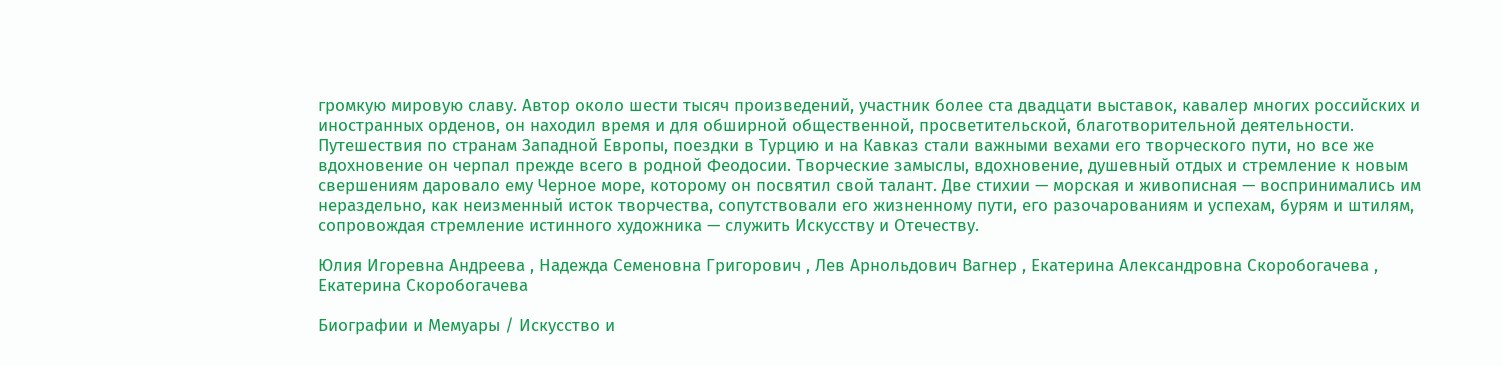громкую мировую славу. Автор около шести тысяч произведений, участник более ста двадцати выставок, кавалер многих российских и иностранных орденов, он находил время и для обширной общественной, просветительской, благотворительной деятельности. Путешествия по странам Западной Европы, поездки в Турцию и на Кавказ стали важными вехами его творческого пути, но все же вдохновение он черпал прежде всего в родной Феодосии. Творческие замыслы, вдохновение, душевный отдых и стремление к новым свершениям даровало ему Черное море, которому он посвятил свой талант. Две стихии — морская и живописная — воспринимались им нераздельно, как неизменный исток творчества, сопутствовали его жизненному пути, его разочарованиям и успехам, бурям и штилям, сопровождая стремление истинного художника — служить Искусству и Отечеству.

Юлия Игоревна Андреева , Надежда Семеновна Григорович , Лев Арнольдович Вагнер , Екатерина Александровна Скоробогачева , Екатерина Скоробогачева

Биографии и Мемуары / Искусство и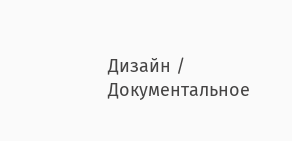Дизайн / Документальное